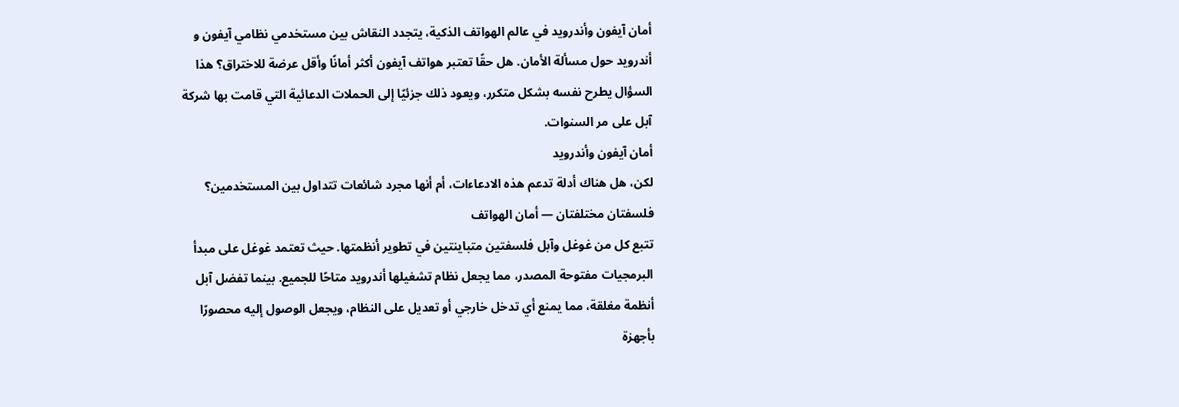أمان آيفون وأندرويد في عالم الهواتف الذكية، يتجدد النقاش بين مستخدمي نظامي آيفون و أندرويد حول مسألة الأمان. هل حقًا تعتبر هواتف آيفون أكثر أمانًا وأقل عرضة للاختراق؟ هذا السؤال يطرح نفسه بشكل متكرر، ويعود ذلك جزئيًا إلى الحملات الدعائية التي قامت بها شركة آبل على مر السنوات.
أمان آيفون وأندرويد
لكن، هل هناك أدلة تدعم هذه الادعاءات، أم أنها مجرد شائعات تتداول بين المستخدمين؟
فلسفتان مختلفتان — أمان الهواتف
تتبع كل من غوغل وآبل فلسفتين متباينتين في تطوير أنظمتها. حيث تعتمد غوغل على مبدأ البرمجيات مفتوحة المصدر، مما يجعل نظام تشغيلها أندرويد متاحًا للجميع. بينما تفضل آبل أنظمة مغلقة، مما يمنع أي تدخل خارجي أو تعديل على النظام، ويجعل الوصول إليه محصورًا بأجهزة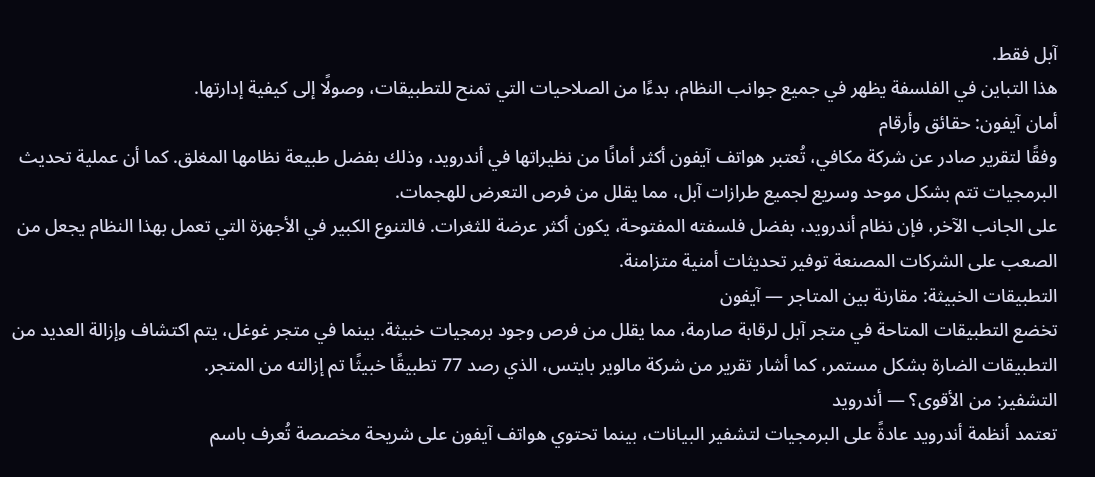آبل فقط.
هذا التباين في الفلسفة يظهر في جميع جوانب النظام، بدءًا من الصلاحيات التي تمنح للتطبيقات، وصولًا إلى كيفية إدارتها.
أمان آيفون: حقائق وأرقام
وفقًا لتقرير صادر عن شركة مكافي، تُعتبر هواتف آيفون أكثر أمانًا من نظيراتها في أندرويد، وذلك بفضل طبيعة نظامها المغلق. كما أن عملية تحديث البرمجيات تتم بشكل موحد وسريع لجميع طرازات آبل، مما يقلل من فرص التعرض للهجمات.
على الجانب الآخر، فإن نظام أندرويد، بفضل فلسفته المفتوحة، يكون أكثر عرضة للثغرات. فالتنوع الكبير في الأجهزة التي تعمل بهذا النظام يجعل من الصعب على الشركات المصنعة توفير تحديثات أمنية متزامنة.
التطبيقات الخبيثة: مقارنة بين المتاجر — آيفون
تخضع التطبيقات المتاحة في متجر آبل لرقابة صارمة، مما يقلل من فرص وجود برمجيات خبيثة. بينما في متجر غوغل، يتم اكتشاف وإزالة العديد من التطبيقات الضارة بشكل مستمر، كما أشار تقرير من شركة مالوير بايتس، الذي رصد 77 تطبيقًا خبيثًا تم إزالته من المتجر.
التشفير: من الأقوى؟ — أندرويد
تعتمد أنظمة أندرويد عادةً على البرمجيات لتشفير البيانات، بينما تحتوي هواتف آيفون على شريحة مخصصة تُعرف باسم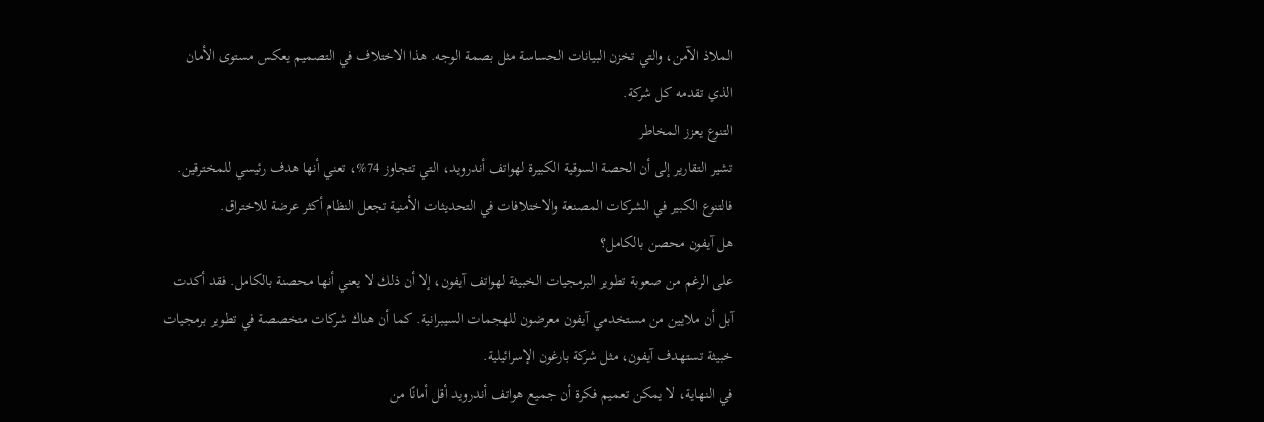الملاذ الآمن، والتي تخزن البيانات الحساسة مثل بصمة الوجه. هذا الاختلاف في التصميم يعكس مستوى الأمان الذي تقدمه كل شركة.
التنوع يعزز المخاطر
تشير التقارير إلى أن الحصة السوقية الكبيرة لهواتف أندرويد، التي تتجاوز 74%، تعني أنها هدف رئيسي للمخترقين. فالتنوع الكبير في الشركات المصنعة والاختلافات في التحديثات الأمنية تجعل النظام أكثر عرضة للاختراق.
هل آيفون محصن بالكامل؟
على الرغم من صعوبة تطوير البرمجيات الخبيثة لهواتف آيفون، إلا أن ذلك لا يعني أنها محصنة بالكامل. فقد أكدت آبل أن ملايين من مستخدمي آيفون معرضون للهجمات السيبرانية. كما أن هناك شركات متخصصة في تطوير برمجيات خبيثة تستهدف آيفون، مثل شركة بارغون الإسرائيلية.
في النهاية، لا يمكن تعميم فكرة أن جميع هواتف أندرويد أقل أمانًا من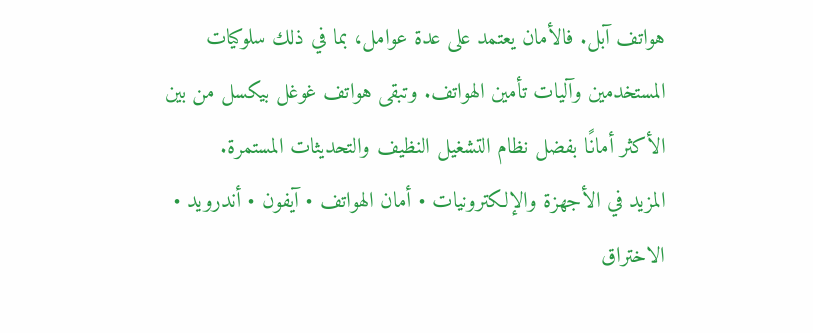هواتف آبل. فالأمان يعتمد على عدة عوامل، بما في ذلك سلوكيات المستخدمين وآليات تأمين الهواتف. وتبقى هواتف غوغل بيكسل من بين الأكثر أمانًا بفضل نظام التشغيل النظيف والتحديثات المستمرة.
المزيد في الأجهزة والإلكترونيات • أمان الهواتف • آيفون • أندرويد • الاختراق